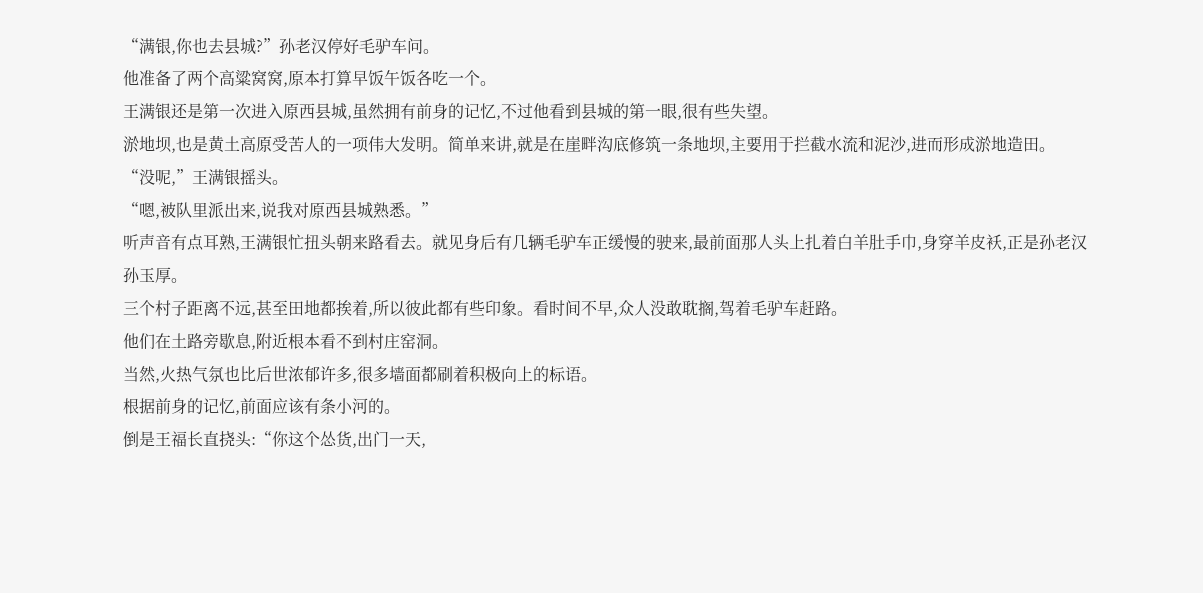“满银,你也去县城?”孙老汉停好毛驴车问。
他准备了两个高粱窝窝,原本打算早饭午饭各吃一个。
王满银还是第一次进入原西县城,虽然拥有前身的记忆,不过他看到县城的第一眼,很有些失望。
淤地坝,也是黄土高原受苦人的一项伟大发明。简单来讲,就是在崖畔沟底修筑一条地坝,主要用于拦截水流和泥沙,进而形成淤地造田。
“没呢,”王满银摇头。
“嗯,被队里派出来,说我对原西县城熟悉。”
听声音有点耳熟,王满银忙扭头朝来路看去。就见身后有几辆毛驴车正缓慢的驶来,最前面那人头上扎着白羊肚手巾,身穿羊皮袄,正是孙老汉孙玉厚。
三个村子距离不远,甚至田地都挨着,所以彼此都有些印象。看时间不早,众人没敢耽搁,驾着毛驴车赶路。
他们在土路旁歇息,附近根本看不到村庄窑洞。
当然,火热气氛也比后世浓郁许多,很多墙面都刷着积极向上的标语。
根据前身的记忆,前面应该有条小河的。
倒是王福长直挠头:“你这个怂货,出门一天,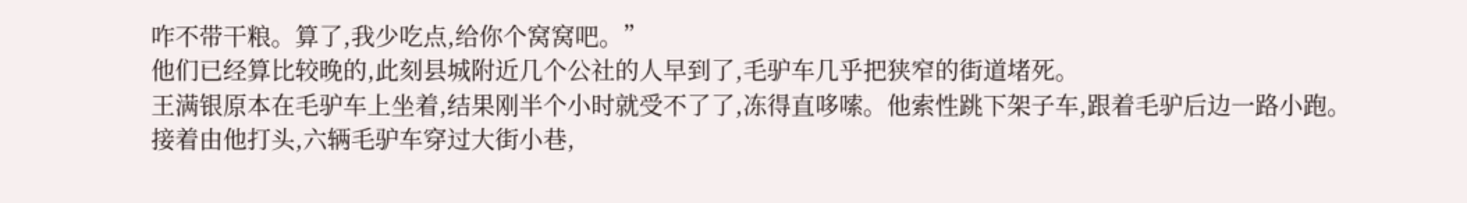咋不带干粮。算了,我少吃点,给你个窝窝吧。”
他们已经算比较晚的,此刻县城附近几个公社的人早到了,毛驴车几乎把狭窄的街道堵死。
王满银原本在毛驴车上坐着,结果刚半个小时就受不了了,冻得直哆嗦。他索性跳下架子车,跟着毛驴后边一路小跑。
接着由他打头,六辆毛驴车穿过大街小巷,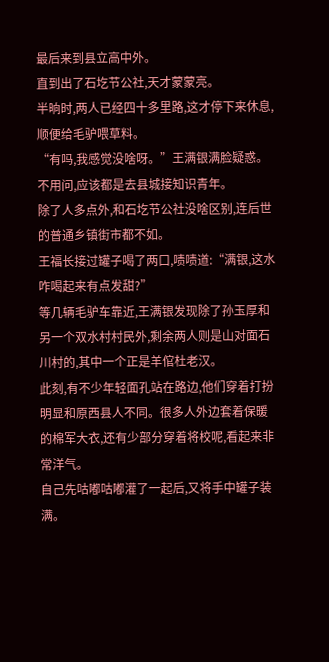最后来到县立高中外。
直到出了石圪节公社,天才蒙蒙亮。
半晌时,两人已经四十多里路,这才停下来休息,顺便给毛驴喂草料。
“有吗,我感觉没啥呀。”王满银满脸疑惑。
不用问,应该都是去县城接知识青年。
除了人多点外,和石圪节公社没啥区别,连后世的普通乡镇街市都不如。
王福长接过罐子喝了两口,啧啧道:“满银,这水咋喝起来有点发甜?”
等几辆毛驴车靠近,王满银发现除了孙玉厚和另一个双水村村民外,剩余两人则是山对面石川村的,其中一个正是羊倌杜老汉。
此刻,有不少年轻面孔站在路边,他们穿着打扮明显和原西县人不同。很多人外边套着保暖的棉军大衣,还有少部分穿着将校呢,看起来非常洋气。
自己先咕嘟咕嘟灌了一起后,又将手中罐子装满。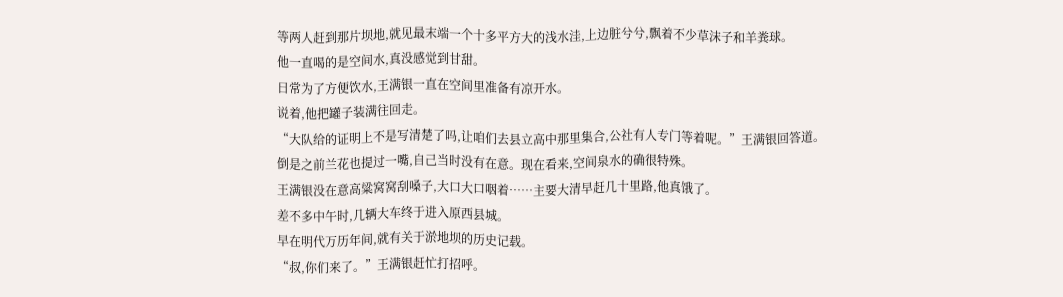等两人赶到那片坝地,就见最末端一个十多平方大的浅水洼,上边脏兮兮,飘着不少草沫子和羊粪球。
他一直喝的是空间水,真没感觉到甘甜。
日常为了方便饮水,王满银一直在空间里准备有凉开水。
说着,他把罐子装满往回走。
“大队给的证明上不是写清楚了吗,让咱们去县立高中那里集合,公社有人专门等着呢。”王满银回答道。
倒是之前兰花也提过一嘴,自己当时没有在意。现在看来,空间泉水的确很特殊。
王满银没在意高粱窝窝刮嗓子,大口大口咽着……主要大清早赶几十里路,他真饿了。
差不多中午时,几辆大车终于进入原西县城。
早在明代万历年间,就有关于淤地坝的历史记载。
“叔,你们来了。”王满银赶忙打招呼。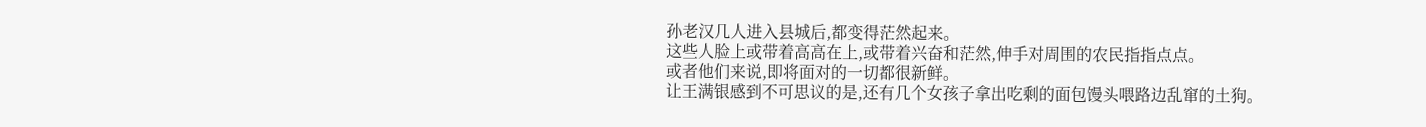孙老汉几人进入县城后,都变得茫然起来。
这些人脸上或带着高高在上,或带着兴奋和茫然,伸手对周围的农民指指点点。
或者他们来说,即将面对的一切都很新鲜。
让王满银感到不可思议的是,还有几个女孩子拿出吃剩的面包馒头喂路边乱窜的土狗。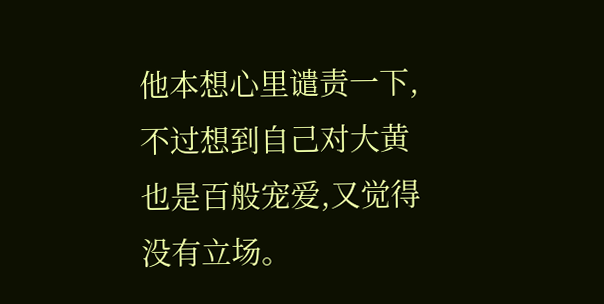他本想心里谴责一下,不过想到自己对大黄也是百般宠爱,又觉得没有立场。